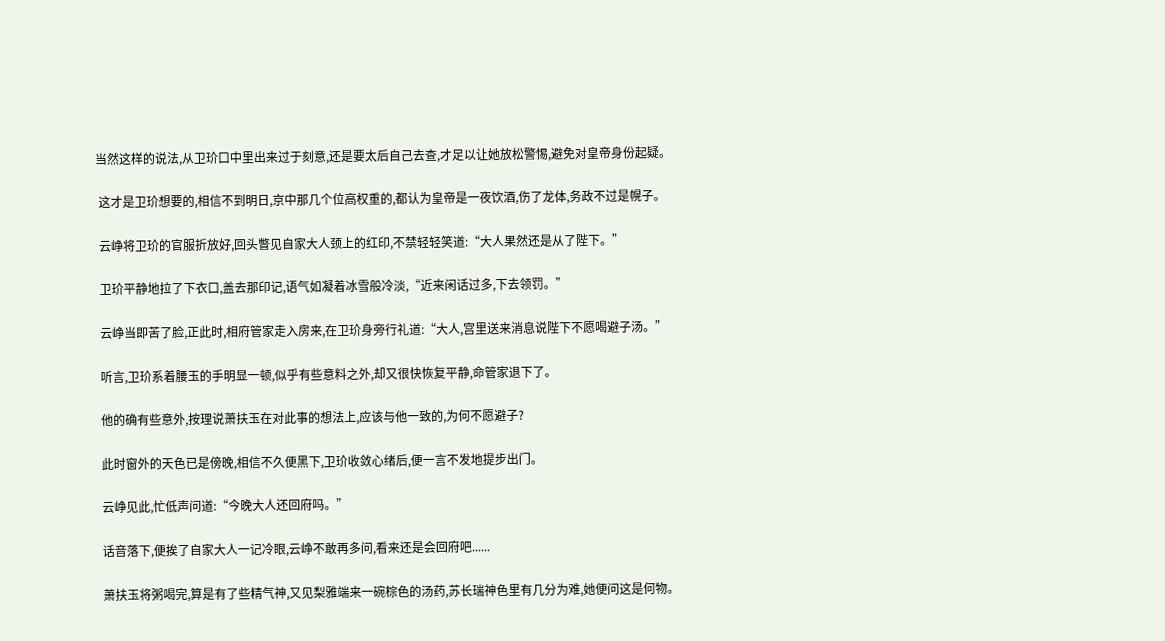当然这样的说法,从卫玠口中里出来过于刻意,还是要太后自己去查,才足以让她放松警惕,避免对皇帝身份起疑。

 这才是卫玠想要的,相信不到明日,京中那几个位高权重的,都认为皇帝是一夜饮酒,伤了龙体,务政不过是幌子。

 云峥将卫玠的官服折放好,回头瞥见自家大人颈上的红印,不禁轻轻笑道:“大人果然还是从了陛下。”

 卫玠平静地拉了下衣口,盖去那印记,语气如凝着冰雪般冷淡,“近来闲话过多,下去领罚。”

 云峥当即苦了脸,正此时,相府管家走入房来,在卫玠身旁行礼道:“大人,宫里送来消息说陛下不愿喝避子汤。”

 听言,卫玠系着腰玉的手明显一顿,似乎有些意料之外,却又很快恢复平静,命管家退下了。

 他的确有些意外,按理说萧扶玉在对此事的想法上,应该与他一致的,为何不愿避子?

 此时窗外的天色已是傍晚,相信不久便黑下,卫玠收敛心绪后,便一言不发地提步出门。

 云峥见此,忙低声问道:“今晚大人还回府吗。”

 话音落下,便挨了自家大人一记冷眼,云峥不敢再多问,看来还是会回府吧......

 萧扶玉将粥喝完,算是有了些精气神,又见梨雅端来一碗棕色的汤药,苏长瑞神色里有几分为难,她便问这是何物。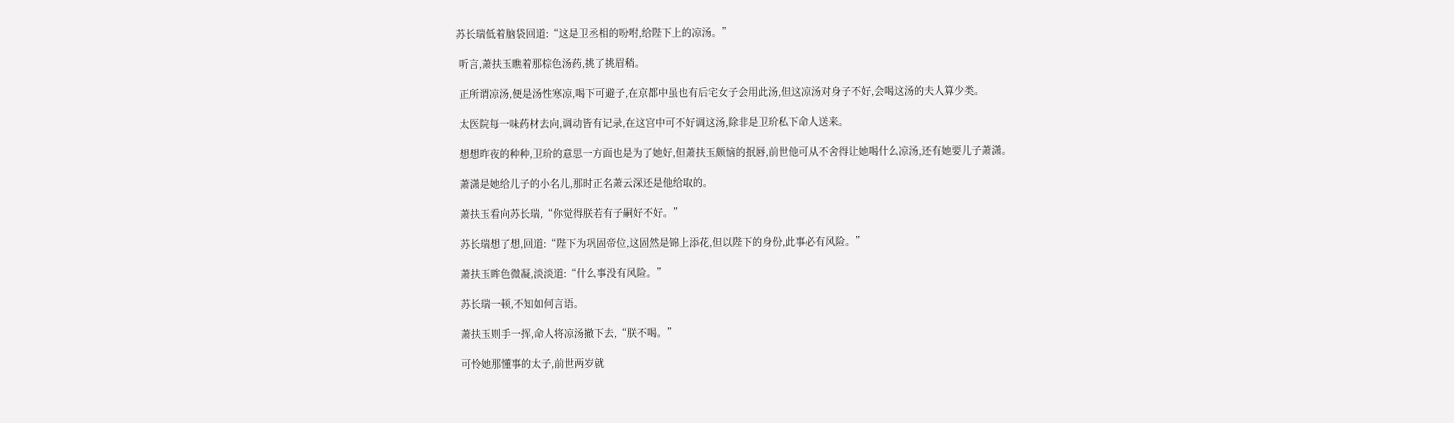苏长瑞低着脑袋回道:“这是卫丞相的吩咐,给陛下上的凉汤。”

 听言,萧扶玉瞧着那棕色汤药,挑了挑眉稍。

 正所谓凉汤,便是汤性寒凉,喝下可避子,在京都中虽也有后宅女子会用此汤,但这凉汤对身子不好,会喝这汤的夫人算少类。

 太医院每一味药材去向,调动皆有记录,在这宫中可不好调这汤,除非是卫玠私下命人送来。

 想想昨夜的种种,卫玠的意思一方面也是为了她好,但萧扶玉颇恼的抿唇,前世他可从不舍得让她喝什么凉汤,还有她要儿子萧潇。

 萧潇是她给儿子的小名儿,那时正名萧云深还是他给取的。

 萧扶玉看向苏长瑞,“你觉得朕若有子嗣好不好。”

 苏长瑞想了想,回道:“陛下为巩固帝位,这固然是锦上添花,但以陛下的身份,此事必有风险。”

 萧扶玉眸色微凝,淡淡道:“什么事没有风险。”

 苏长瑞一顿,不知如何言语。

 萧扶玉则手一挥,命人将凉汤撤下去,“朕不喝。”

 可怜她那懂事的太子,前世两岁就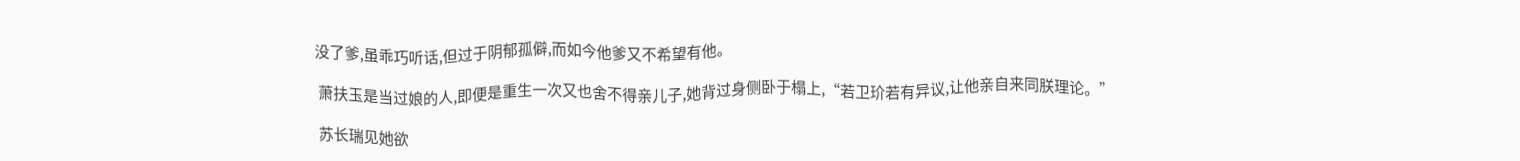没了爹,虽乖巧听话,但过于阴郁孤僻,而如今他爹又不希望有他。

 萧扶玉是当过娘的人,即便是重生一次又也舍不得亲儿子,她背过身侧卧于榻上,“若卫玠若有异议,让他亲自来同朕理论。”

 苏长瑞见她欲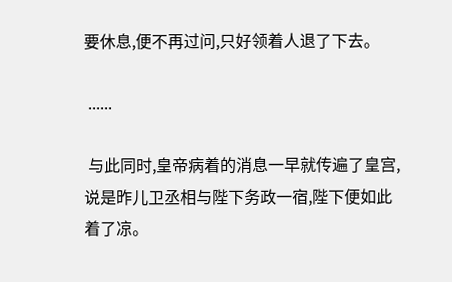要休息,便不再过问,只好领着人退了下去。

 ......

 与此同时,皇帝病着的消息一早就传遍了皇宫,说是昨儿卫丞相与陛下务政一宿,陛下便如此着了凉。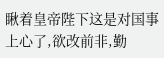瞅着皇帝陛下这是对国事上心了,欲改前非,勤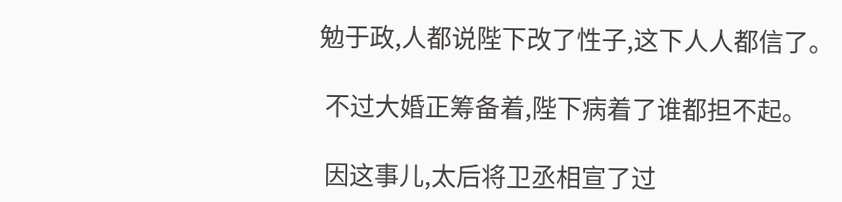勉于政,人都说陛下改了性子,这下人人都信了。

 不过大婚正筹备着,陛下病着了谁都担不起。

 因这事儿,太后将卫丞相宣了过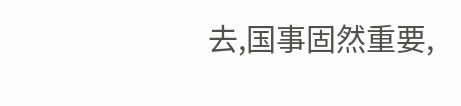去,国事固然重要,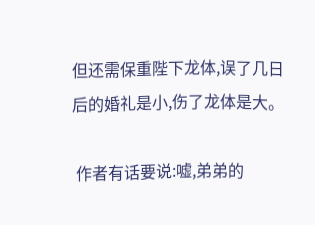但还需保重陛下龙体,误了几日后的婚礼是小,伤了龙体是大。

 作者有话要说:嘘,弟弟的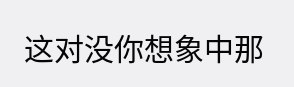这对没你想象中那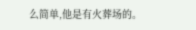么简单,他是有火葬场的。